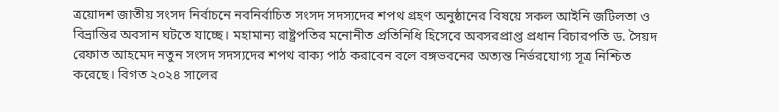ত্রয়োদশ জাতীয় সংসদ নির্বাচনে নবনির্বাচিত সংসদ সদস্যদের শপথ গ্রহণ অনুষ্ঠানের বিষয়ে সকল আইনি জটিলতা ও বিভ্রান্তির অবসান ঘটতে যাচ্ছে। মহামান্য রাষ্ট্রপতির মনোনীত প্রতিনিধি হিসেবে অবসরপ্রাপ্ত প্রধান বিচারপতি ড. সৈয়দ রেফাত আহমেদ নতুন সংসদ সদস্যদের শপথ বাক্য পাঠ করাবেন বলে বঙ্গভবনের অত্যন্ত নির্ভরযোগ্য সূত্র নিশ্চিত করেছে। বিগত ২০২৪ সালের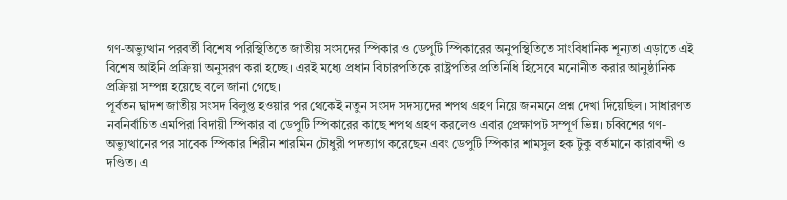গণ-অভ্যুত্থান পরবর্তী বিশেষ পরিস্থিতিতে জাতীয় সংসদের স্পিকার ও ডেপুটি স্পিকারের অনুপস্থিতিতে সাংবিধানিক শূন্যতা এড়াতে এই বিশেষ আইনি প্রক্রিয়া অনুসরণ করা হচ্ছে। এরই মধ্যে প্রধান বিচারপতিকে রাষ্ট্রপতির প্রতিনিধি হিসেবে মনোনীত করার আনুষ্ঠানিক প্রক্রিয়া সম্পন্ন হয়েছে বলে জানা গেছে।
পূর্বতন দ্বাদশ জাতীয় সংসদ বিলুপ্ত হওয়ার পর থেকেই নতুন সংসদ সদস্যদের শপথ গ্রহণ নিয়ে জনমনে প্রশ্ন দেখা দিয়েছিল। সাধারণত নবনির্বাচিত এমপিরা বিদায়ী স্পিকার বা ডেপুটি স্পিকারের কাছে শপথ গ্রহণ করলেও এবার প্রেক্ষাপট সম্পূর্ণ ভিন্ন। চব্বিশের গণ-অভ্যুত্থানের পর সাবেক স্পিকার শিরীন শারমিন চৌধুরী পদত্যাগ করেছেন এবং ডেপুটি স্পিকার শামসুল হক টুকু বর্তমানে কারাবন্দী ও দণ্ডিত। এ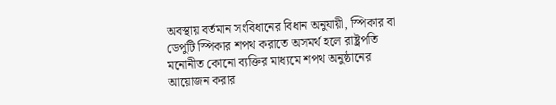অবস্থায় বর্তমান সংবিধানের বিধান অনুযায়ী, স্পিকার বা ডেপুটি স্পিকার শপথ করাতে অসমর্থ হলে রাষ্ট্রপতি মনোনীত কোনো ব্যক্তির মাধ্যমে শপথ অনুষ্ঠানের আয়োজন করার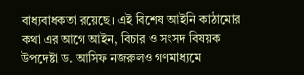বাধ্যবাধকতা রয়েছে। এই বিশেষ আইনি কাঠামোর কথা এর আগে আইন, বিচার ও সংসদ বিষয়ক উপদেষ্টা ড. আসিফ নজরুলও গণমাধ্যমে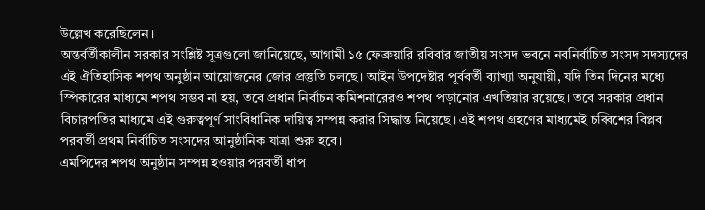উল্লেখ করেছিলেন।
অন্তর্বর্তীকালীন সরকার সংশ্লিষ্ট সূত্রগুলো জানিয়েছে, আগামী ১৫ ফেব্রুয়ারি রবিবার জাতীয় সংসদ ভবনে নবনির্বাচিত সংসদ সদস্যদের এই ঐতিহাসিক শপথ অনুষ্ঠান আয়োজনের জোর প্রস্তুতি চলছে। আইন উপদেষ্টার পূর্ববর্তী ব্যাখ্যা অনুযায়ী, যদি তিন দিনের মধ্যে স্পিকারের মাধ্যমে শপথ সম্ভব না হয়, তবে প্রধান নির্বাচন কমিশনারেরও শপথ পড়ানোর এখতিয়ার রয়েছে। তবে সরকার প্রধান বিচারপতির মাধ্যমে এই গুরুত্বপূর্ণ সাংবিধানিক দায়িত্ব সম্পন্ন করার সিদ্ধান্ত নিয়েছে। এই শপথ গ্রহণের মাধ্যমেই চব্বিশের বিপ্লব পরবর্তী প্রথম নির্বাচিত সংসদের আনুষ্ঠানিক যাত্রা শুরু হবে।
এমপিদের শপথ অনুষ্ঠান সম্পন্ন হওয়ার পরবর্তী ধাপ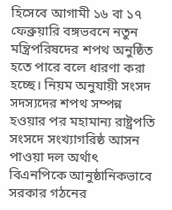হিসেবে আগামী ১৬ বা ১৭ ফেব্রুয়ারি বঙ্গভবনে নতুন মন্ত্রিপরিষদের শপথ অনুষ্ঠিত হতে পারে বলে ধারণা করা হচ্ছে। নিয়ম অনুযায়ী সংসদ সদস্যদের শপথ সম্পন্ন হওয়ার পর মহামান্য রাষ্ট্রপতি সংসদে সংখ্যাগরিষ্ঠ আসন পাওয়া দল অর্থাৎ বিএনপিকে আনুষ্ঠানিকভাবে সরকার গঠনের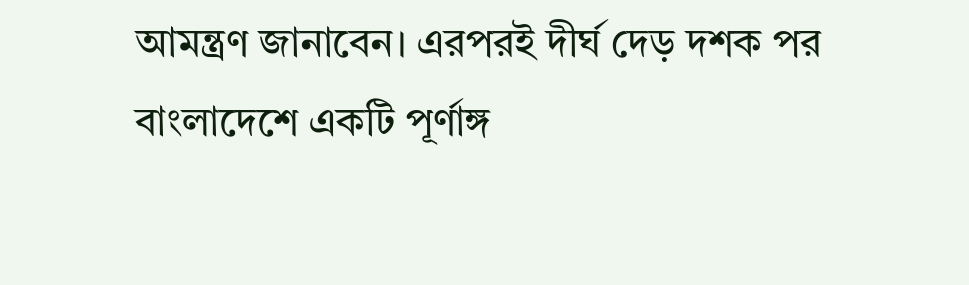আমন্ত্রণ জানাবেন। এরপরই দীর্ঘ দেড় দশক পর বাংলাদেশে একটি পূর্ণাঙ্গ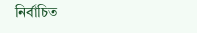নির্বাচিত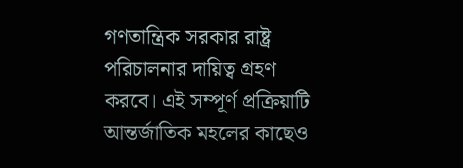গণতান্ত্রিক সরকার রাষ্ট্র পরিচালনার দায়িত্ব গ্রহণ করবে। এই সম্পূর্ণ প্রক্রিয়াটি আন্তর্জাতিক মহলের কাছেও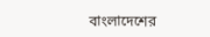বাংলাদেশের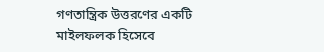গণতান্ত্রিক উত্তরণের একটি মাইলফলক হিসেবে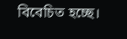বিবেচিত হচ্ছে।